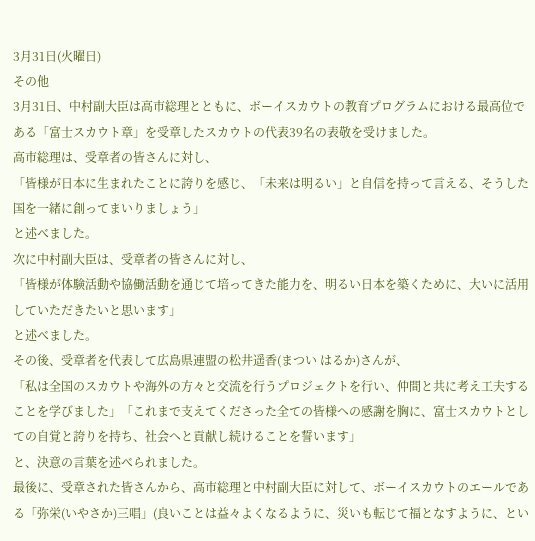3月31日(火曜日)
その他
3月31日、中村副大臣は高市総理とともに、ボーイスカウトの教育プログラムにおける最高位である「富士スカウト章」を受章したスカウトの代表39名の表敬を受けました。
高市総理は、受章者の皆さんに対し、
「皆様が日本に生まれたことに誇りを感じ、「未来は明るい」と自信を持って言える、そうした国を一緒に創ってまいりましょう」
と述べました。
次に中村副大臣は、受章者の皆さんに対し、
「皆様が体験活動や協働活動を通じて培ってきた能力を、明るい日本を築くために、大いに活用していただきたいと思います」
と述べました。
その後、受章者を代表して広島県連盟の松井遥香(まつい はるか)さんが、
「私は全国のスカウトや海外の方々と交流を行うプロジェクトを行い、仲間と共に考え工夫することを学びました」「これまで支えてくださった全ての皆様への感謝を胸に、富士スカウトとしての自覚と誇りを持ち、社会へと貢献し続けることを誓います」
と、決意の言葉を述べられました。
最後に、受章された皆さんから、高市総理と中村副大臣に対して、ボーイスカウトのエールである「弥栄(いやさか)三唱」(良いことは益々よくなるように、災いも転じて福となすように、とい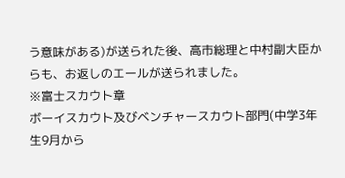う意味がある)が送られた後、高市総理と中村副大臣からも、お返しのエールが送られました。
※富士スカウト章
ボーイスカウト及びベンチャースカウト部門(中学3年生9月から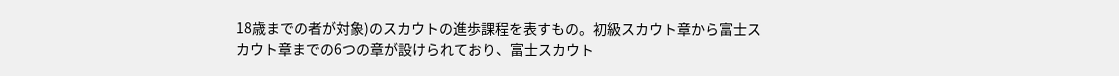18歳までの者が対象)のスカウトの進歩課程を表すもの。初級スカウト章から富士スカウト章までの6つの章が設けられており、富士スカウト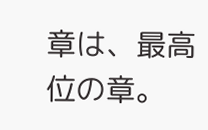章は、最高位の章。